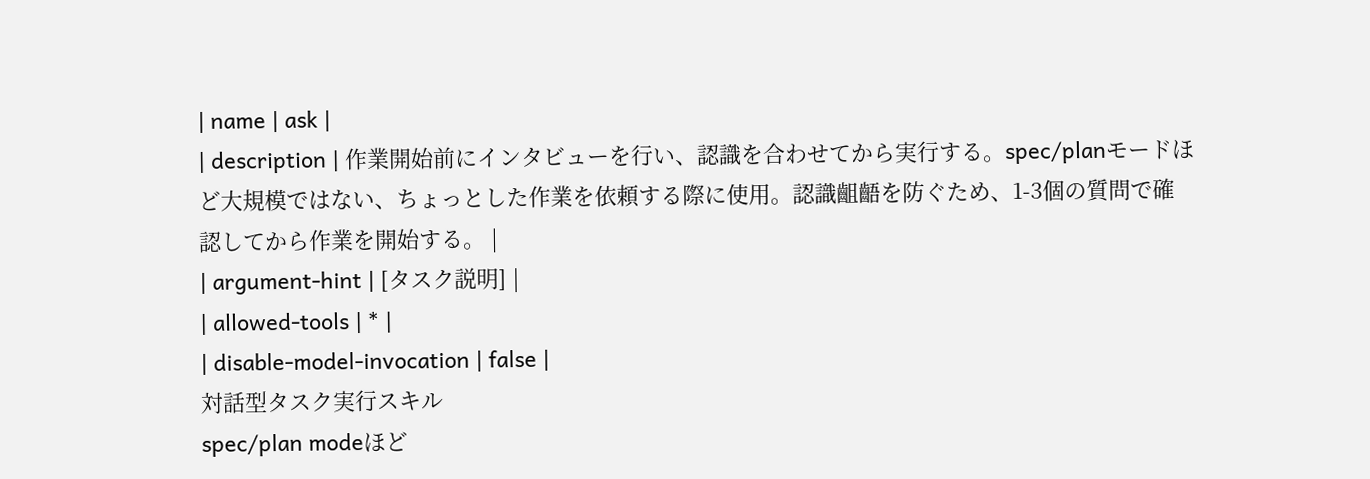| name | ask |
| description | 作業開始前にインタビューを行い、認識を合わせてから実行する。spec/planモードほど大規模ではない、ちょっとした作業を依頼する際に使用。認識齟齬を防ぐため、1-3個の質問で確認してから作業を開始する。 |
| argument-hint | [タスク説明] |
| allowed-tools | * |
| disable-model-invocation | false |
対話型タスク実行スキル
spec/plan modeほど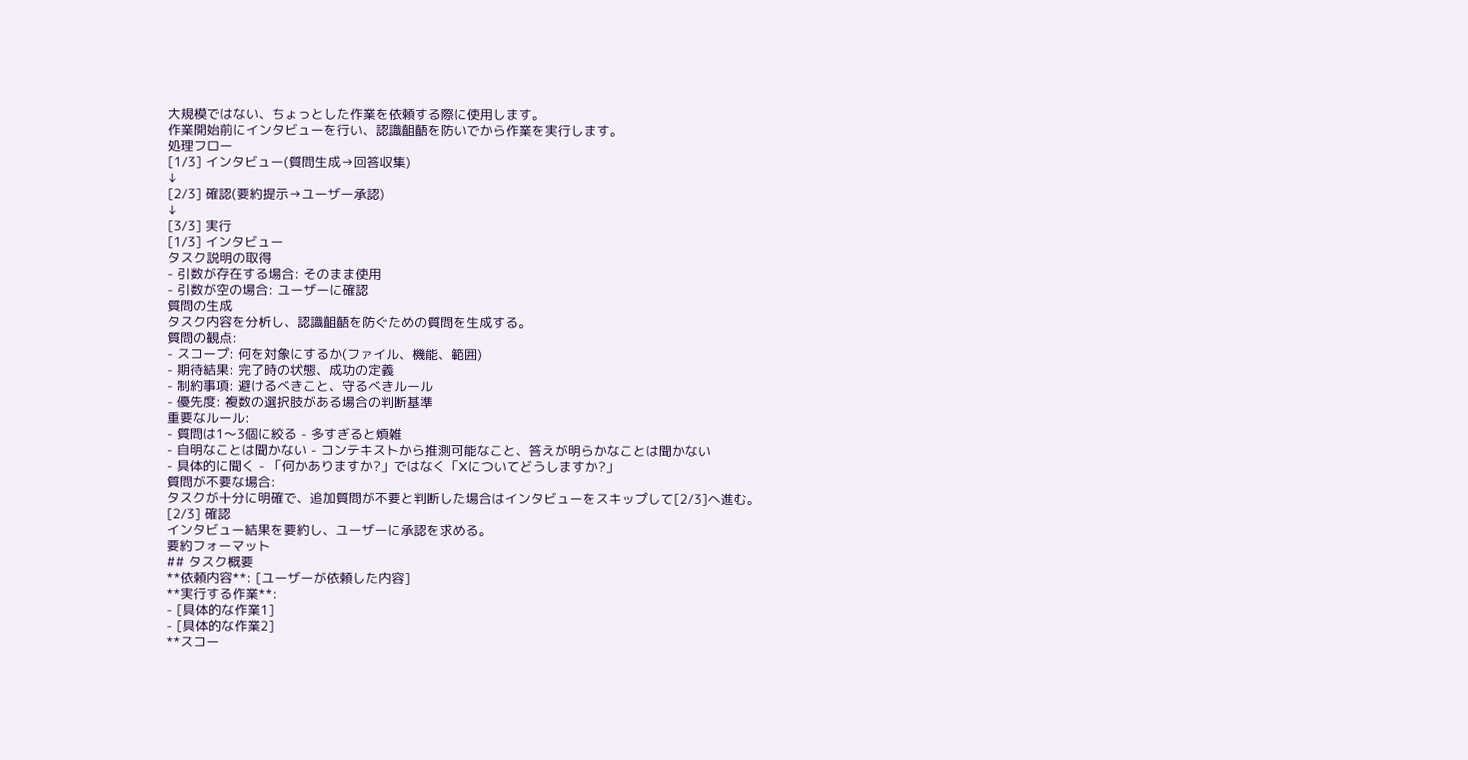大規模ではない、ちょっとした作業を依頼する際に使用します。
作業開始前にインタビューを行い、認識齟齬を防いでから作業を実行します。
処理フロー
[1/3] インタビュー(質問生成→回答収集)
↓
[2/3] 確認(要約提示→ユーザー承認)
↓
[3/3] 実行
[1/3] インタビュー
タスク説明の取得
- 引数が存在する場合: そのまま使用
- 引数が空の場合: ユーザーに確認
質問の生成
タスク内容を分析し、認識齟齬を防ぐための質問を生成する。
質問の観点:
- スコープ: 何を対象にするか(ファイル、機能、範囲)
- 期待結果: 完了時の状態、成功の定義
- 制約事項: 避けるべきこと、守るべきルール
- 優先度: 複数の選択肢がある場合の判断基準
重要なルール:
- 質問は1〜3個に絞る - 多すぎると煩雑
- 自明なことは聞かない - コンテキストから推測可能なこと、答えが明らかなことは聞かない
- 具体的に聞く - 「何かありますか?」ではなく「Xについてどうしますか?」
質問が不要な場合:
タスクが十分に明確で、追加質問が不要と判断した場合はインタビューをスキップして[2/3]へ進む。
[2/3] 確認
インタビュー結果を要約し、ユーザーに承認を求める。
要約フォーマット
## タスク概要
**依頼内容**: [ユーザーが依頼した内容]
**実行する作業**:
- [具体的な作業1]
- [具体的な作業2]
**スコー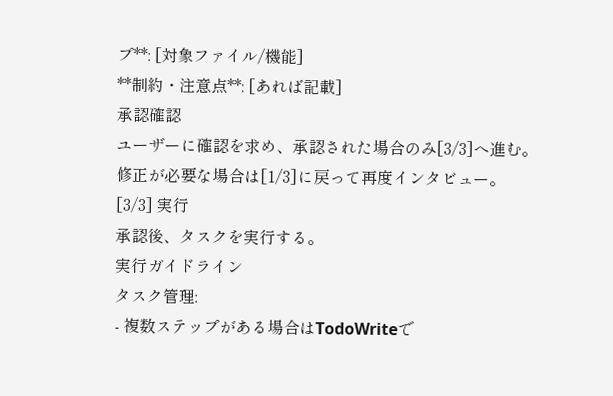プ**: [対象ファイル/機能]
**制約・注意点**: [あれば記載]
承認確認
ユーザーに確認を求め、承認された場合のみ[3/3]へ進む。
修正が必要な場合は[1/3]に戻って再度インタビュー。
[3/3] 実行
承認後、タスクを実行する。
実行ガイドライン
タスク管理:
- 複数ステップがある場合はTodoWriteで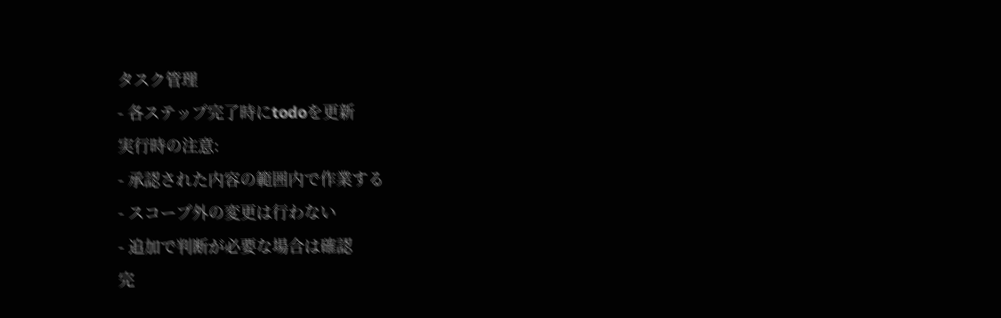タスク管理
- 各ステップ完了時にtodoを更新
実行時の注意:
- 承認された内容の範囲内で作業する
- スコープ外の変更は行わない
- 追加で判断が必要な場合は確認
完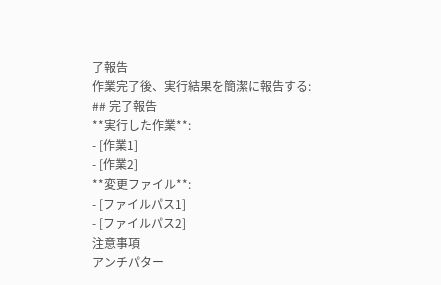了報告
作業完了後、実行結果を簡潔に報告する:
## 完了報告
**実行した作業**:
- [作業1]
- [作業2]
**変更ファイル**:
- [ファイルパス1]
- [ファイルパス2]
注意事項
アンチパター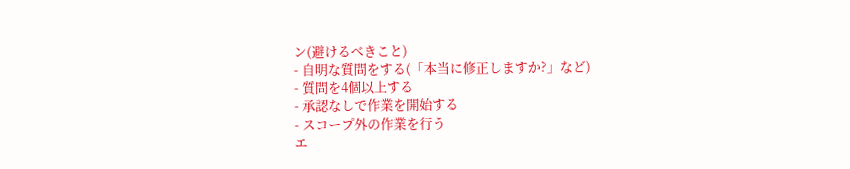ン(避けるべきこと)
- 自明な質問をする(「本当に修正しますか?」など)
- 質問を4個以上する
- 承認なしで作業を開始する
- スコープ外の作業を行う
エ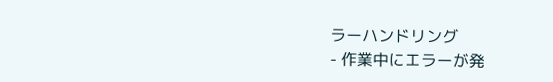ラーハンドリング
- 作業中にエラーが発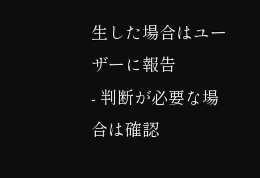生した場合はユーザーに報告
- 判断が必要な場合は確認